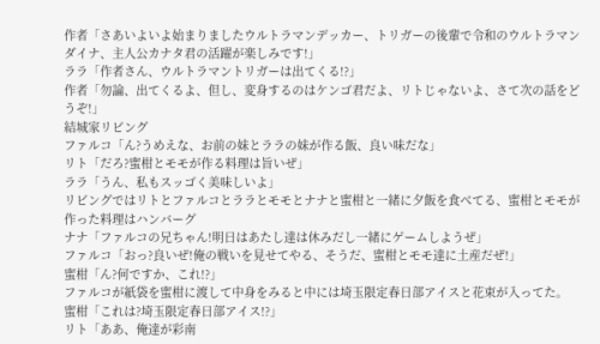作者「さあいよいよ始まりましたウルトラマンデッカー、トリガーの後輩で令和のウルトラマンダイナ、主人公カナタ君の活躍が楽しみです!」
ララ「作者さん、ウルトラマントリガーは出てくる!?」
作者「勿論、出てくるよ、但し、変身するのはケンゴ君だよ、リトじゃないよ、さて次の話をどうぞ!」
結城家リビング
ファルコ「ん?うめえな、お前の妹とララの妹が作る飯、良い味だな」
リト「だろ?蜜柑とモモが作る料理は旨いぜ」
ララ「うん、私もスッゴく美味しいよ」
リビングではリトとファルコとララとモモとナナと蜜柑と一緒に夕飯を食べてる、蜜柑とモモが作った料理はハンバーグ
ナナ「ファルコの兄ちゃん!明日はあたし達は休みだし一緒にゲームしようぜ」
ファルコ「おっ?良いぜ!俺の戦いを見せてやる、そうだ、蜜柑とモモ達に土産だぜ!」
蜜柑「ん?何ですか、これ!?」
ファルコが紙袋を蜜柑に渡して中身をみると中には埼玉限定春日部アイスと花束が入ってた。
蜜柑「これは?埼玉限定春日部アイス!?」
リト「ああ、俺達が彩南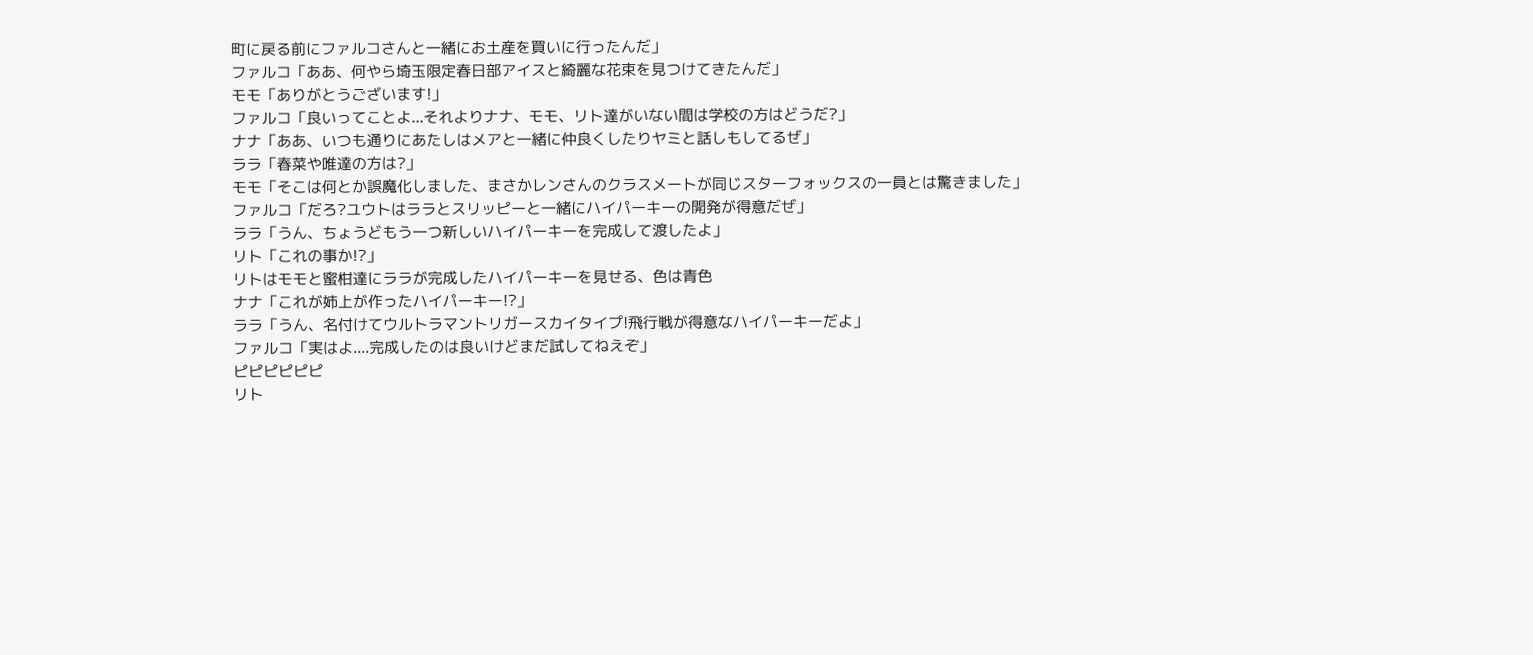町に戻る前にファルコさんと一緒にお土産を買いに行ったんだ」
ファルコ「ああ、何やら埼玉限定春日部アイスと綺麗な花束を見つけてきたんだ」
モモ「ありがとうございます!」
ファルコ「良いってことよ...それよりナナ、モモ、リト達がいない間は学校の方はどうだ?」
ナナ「ああ、いつも通りにあたしはメアと一緒に仲良くしたりヤミと話しもしてるぜ」
ララ「春菜や唯達の方は?」
モモ「そこは何とか誤魔化しました、まさかレンさんのクラスメートが同じスターフォックスの一員とは驚きました」
ファルコ「だろ?ユウトはララとスリッピーと一緒にハイパーキーの開発が得意だぜ」
ララ「うん、ちょうどもう一つ新しいハイパーキーを完成して渡したよ」
リト「これの事か!?」
リトはモモと蜜柑達にララが完成したハイパーキーを見せる、色は青色
ナナ「これが姉上が作ったハイパーキー!?」
ララ「うん、名付けてウルトラマントリガースカイタイプ!飛行戦が得意なハイパーキーだよ」
ファルコ「実はよ....完成したのは良いけどまだ試してねえぞ」
ピピピピピピ
リト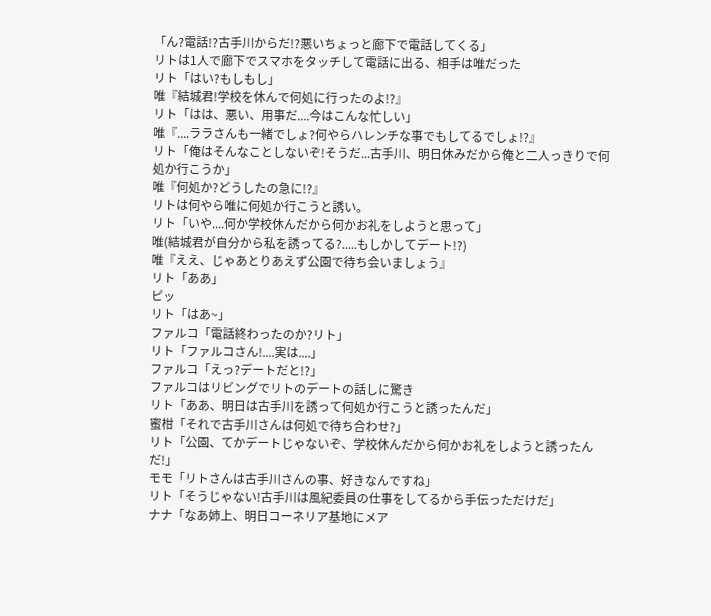「ん?電話!?古手川からだ!?悪いちょっと廊下で電話してくる」
リトは1人で廊下でスマホをタッチして電話に出る、相手は唯だった
リト「はい?もしもし」
唯『結城君!学校を休んで何処に行ったのよ!?』
リト「はは、悪い、用事だ....今はこんな忙しい」
唯『....ララさんも一緒でしょ?何やらハレンチな事でもしてるでしょ!?』
リト「俺はそんなことしないぞ!そうだ...古手川、明日休みだから俺と二人っきりで何処か行こうか」
唯『何処か?どうしたの急に!?』
リトは何やら唯に何処か行こうと誘い。
リト「いや....何か学校休んだから何かお礼をしようと思って」
唯(結城君が自分から私を誘ってる?.....もしかしてデート!?)
唯『ええ、じゃあとりあえず公園で待ち会いましょう』
リト「ああ」
ピッ
リト「はあ~」
ファルコ「電話終わったのか?リト」
リト「ファルコさん!....実は....」
ファルコ「えっ?デートだと!?」
ファルコはリビングでリトのデートの話しに驚き
リト「ああ、明日は古手川を誘って何処か行こうと誘ったんだ」
蜜柑「それで古手川さんは何処で待ち合わせ?」
リト「公園、てかデートじゃないぞ、学校休んだから何かお礼をしようと誘ったんだ!」
モモ「リトさんは古手川さんの事、好きなんですね」
リト「そうじゃない!古手川は風紀委員の仕事をしてるから手伝っただけだ」
ナナ「なあ姉上、明日コーネリア基地にメア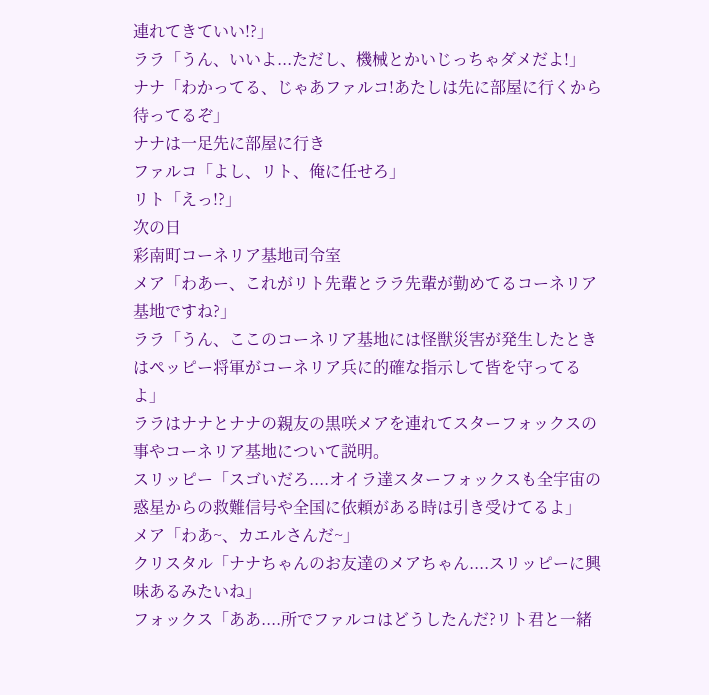連れてきていい!?」
ララ「うん、いいよ...ただし、機械とかいじっちゃダメだよ!」
ナナ「わかってる、じゃあファルコ!あたしは先に部屋に行くから待ってるぞ」
ナナは一足先に部屋に行き
ファルコ「よし、リト、俺に任せろ」
リト「えっ!?」
次の日
彩南町コーネリア基地司令室
メア「わあー、これがリト先輩とララ先輩が勤めてるコーネリア基地ですね?」
ララ「うん、ここのコーネリア基地には怪獣災害が発生したときはペッピー将軍がコーネリア兵に的確な指示して皆を守ってるよ」
ララはナナとナナの親友の黒咲メアを連れてスターフォックスの事やコーネリア基地について説明。
スリッピー「スゴいだろ....オイラ達スターフォックスも全宇宙の惑星からの救難信号や全国に依頼がある時は引き受けてるよ」
メア「わあ~、カエルさんだ~」
クリスタル「ナナちゃんのお友達のメアちゃん....スリッピーに興味あるみたいね」
フォックス「ああ....所でファルコはどうしたんだ?リト君と一緒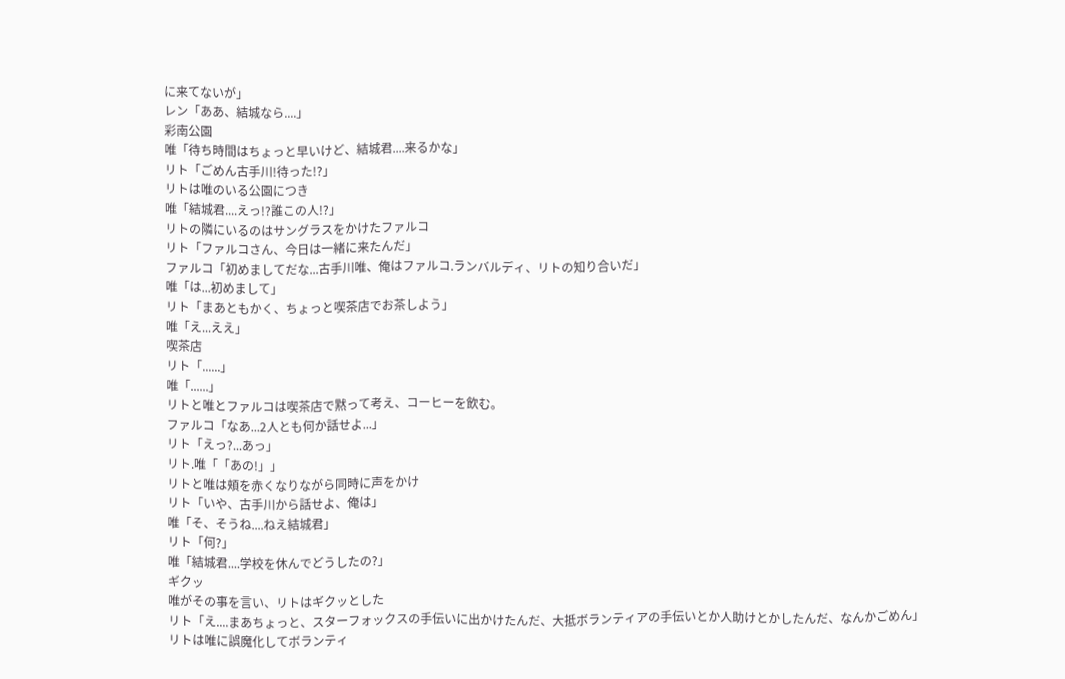に来てないが」
レン「ああ、結城なら....」
彩南公園
唯「待ち時間はちょっと早いけど、結城君....来るかな」
リト「ごめん古手川!待った!?」
リトは唯のいる公園につき
唯「結城君....えっ!?誰この人!?」
リトの隣にいるのはサングラスをかけたファルコ
リト「ファルコさん、今日は一緒に来たんだ」
ファルコ「初めましてだな...古手川唯、俺はファルコ.ランバルディ、リトの知り合いだ」
唯「は...初めまして」
リト「まあともかく、ちょっと喫茶店でお茶しよう」
唯「え...ええ」
喫茶店
リト「......」
唯「......」
リトと唯とファルコは喫茶店で黙って考え、コーヒーを飲む。
ファルコ「なあ...2人とも何か話せよ...」
リト「えっ?...あっ」
リト.唯「「あの!」」
リトと唯は頬を赤くなりながら同時に声をかけ
リト「いや、古手川から話せよ、俺は」
唯「そ、そうね....ねえ結城君」
リト「何?」
唯「結城君....学校を休んでどうしたの?」
ギクッ
唯がその事を言い、リトはギクッとした
リト「え....まあちょっと、スターフォックスの手伝いに出かけたんだ、大抵ボランティアの手伝いとか人助けとかしたんだ、なんかごめん」
リトは唯に誤魔化してボランティ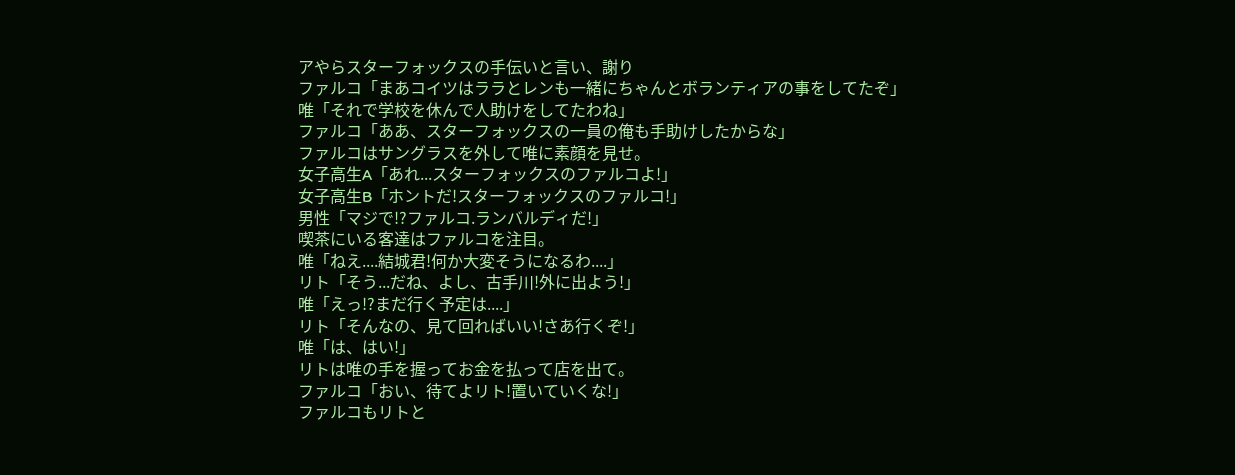アやらスターフォックスの手伝いと言い、謝り
ファルコ「まあコイツはララとレンも一緒にちゃんとボランティアの事をしてたぞ」
唯「それで学校を休んで人助けをしてたわね」
ファルコ「ああ、スターフォックスの一員の俺も手助けしたからな」
ファルコはサングラスを外して唯に素顔を見せ。
女子高生A「あれ...スターフォックスのファルコよ!」
女子高生B「ホントだ!スターフォックスのファルコ!」
男性「マジで!?ファルコ.ランバルディだ!」
喫茶にいる客達はファルコを注目。
唯「ねえ....結城君!何か大変そうになるわ....」
リト「そう...だね、よし、古手川!外に出よう!」
唯「えっ!?まだ行く予定は....」
リト「そんなの、見て回ればいい!さあ行くぞ!」
唯「は、はい!」
リトは唯の手を握ってお金を払って店を出て。
ファルコ「おい、待てよリト!置いていくな!」
ファルコもリトと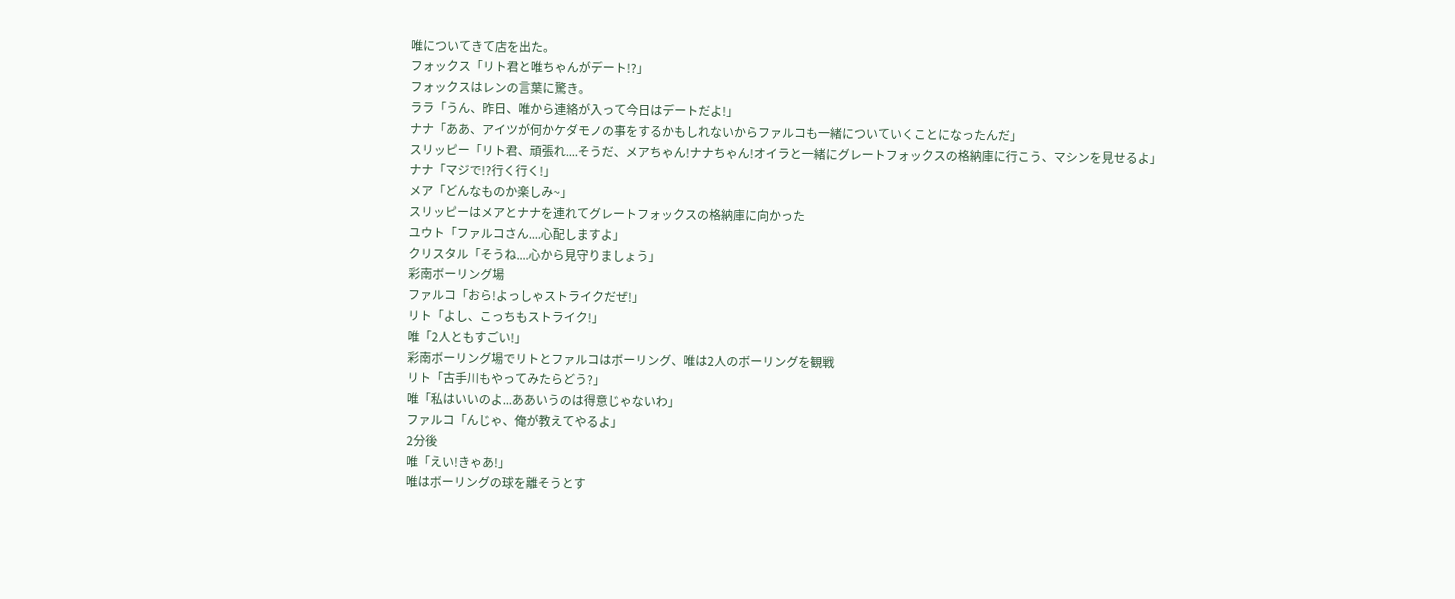唯についてきて店を出た。
フォックス「リト君と唯ちゃんがデート!?」
フォックスはレンの言葉に驚き。
ララ「うん、昨日、唯から連絡が入って今日はデートだよ!」
ナナ「ああ、アイツが何かケダモノの事をするかもしれないからファルコも一緒についていくことになったんだ」
スリッピー「リト君、頑張れ....そうだ、メアちゃん!ナナちゃん!オイラと一緒にグレートフォックスの格納庫に行こう、マシンを見せるよ」
ナナ「マジで!?行く行く!」
メア「どんなものか楽しみ~」
スリッピーはメアとナナを連れてグレートフォックスの格納庫に向かった
ユウト「ファルコさん....心配しますよ」
クリスタル「そうね....心から見守りましょう」
彩南ボーリング場
ファルコ「おら!よっしゃストライクだぜ!」
リト「よし、こっちもストライク!」
唯「2人ともすごい!」
彩南ボーリング場でリトとファルコはボーリング、唯は2人のボーリングを観戦
リト「古手川もやってみたらどう?」
唯「私はいいのよ...ああいうのは得意じゃないわ」
ファルコ「んじゃ、俺が教えてやるよ」
2分後
唯「えい!きゃあ!」
唯はボーリングの球を離そうとす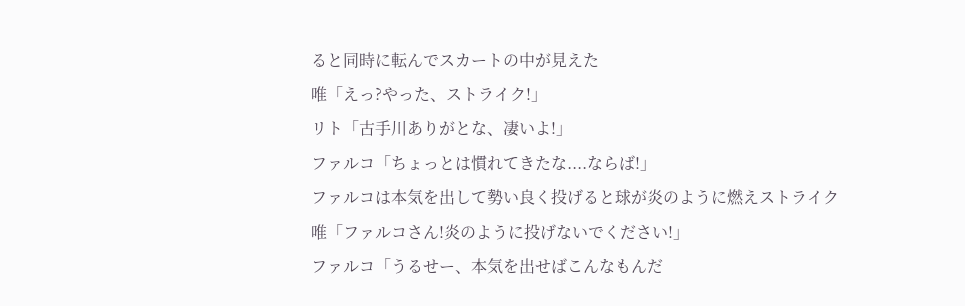ると同時に転んでスカートの中が見えた
唯「えっ?やった、ストライク!」
リト「古手川ありがとな、凄いよ!」
ファルコ「ちょっとは慣れてきたな....ならば!」
ファルコは本気を出して勢い良く投げると球が炎のように燃えストライク
唯「ファルコさん!炎のように投げないでください!」
ファルコ「うるせー、本気を出せばこんなもんだ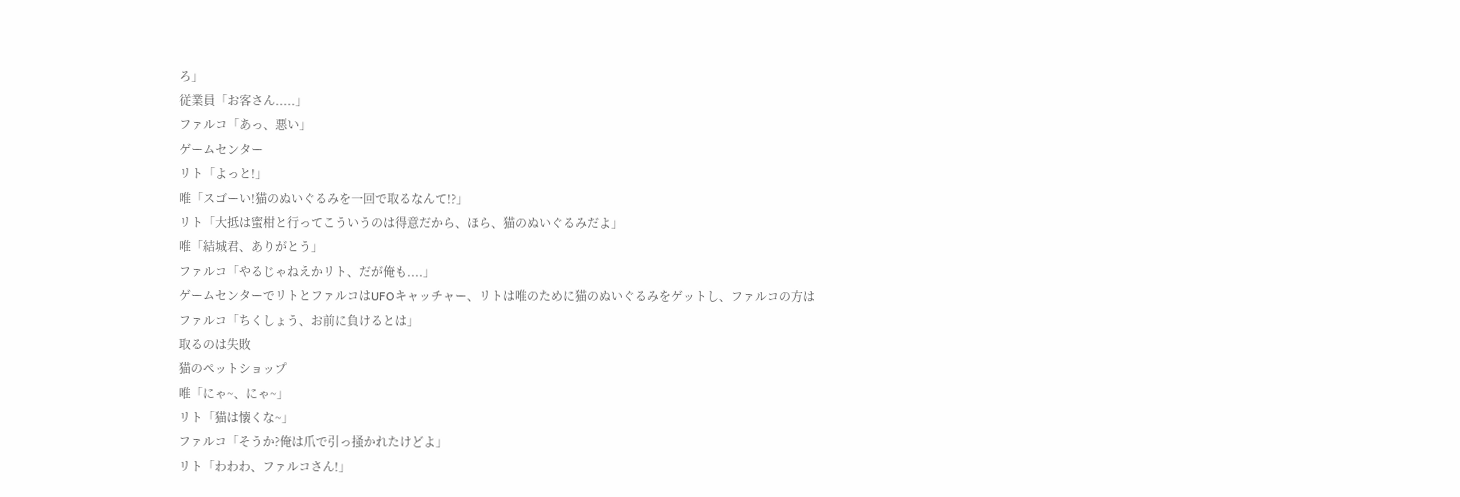ろ」
従業員「お客さん.....」
ファルコ「あっ、悪い」
ゲームセンター
リト「よっと!」
唯「スゴーい!猫のぬいぐるみを一回で取るなんて!?」
リト「大抵は蜜柑と行ってこういうのは得意だから、ほら、猫のぬいぐるみだよ」
唯「結城君、ありがとう」
ファルコ「やるじゃねえかリト、だが俺も....」
ゲームセンターでリトとファルコはUFOキャッチャー、リトは唯のために猫のぬいぐるみをゲットし、ファルコの方は
ファルコ「ちくしょう、お前に負けるとは」
取るのは失敗
猫のペットショップ
唯「にゃ~、にゃ~」
リト「猫は懐くな~」
ファルコ「そうか?俺は爪で引っ掻かれたけどよ」
リト「わわわ、ファルコさん!」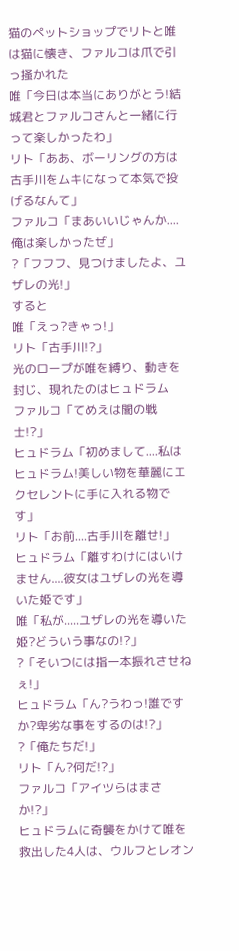猫のペットショップでリトと唯は猫に懐き、ファルコは爪で引っ掻かれた
唯「今日は本当にありがとう!結城君とファルコさんと一緒に行って楽しかったわ」
リト「ああ、ボーリングの方は古手川をムキになって本気で投げるなんて」
ファルコ「まあいいじゃんか....俺は楽しかったぜ」
?「フフフ、見つけましたよ、ユザレの光!」
すると
唯「えっ?きゃっ!」
リト「古手川!?」
光のロープが唯を縛り、動きを封じ、現れたのはヒュドラム
ファルコ「てめえは闇の戦士!?」
ヒュドラム「初めまして....私はヒュドラム!美しい物を華麗にエクセレントに手に入れる物です」
リト「お前....古手川を離せ!」
ヒュドラム「離すわけにはいけません....彼女はユザレの光を導いた姫です」
唯「私が.....ユザレの光を導いた姫?どういう事なの!?」
?「そいつには指一本振れさせねぇ!」
ヒュドラム「ん?うわっ!誰ですか?卑劣な事をするのは!?」
?「俺たちだ!」
リト「ん?何だ!?」
ファルコ「アイツらはまさか!?」
ヒュドラムに奇襲をかけて唯を救出した4人は、ウルフとレオン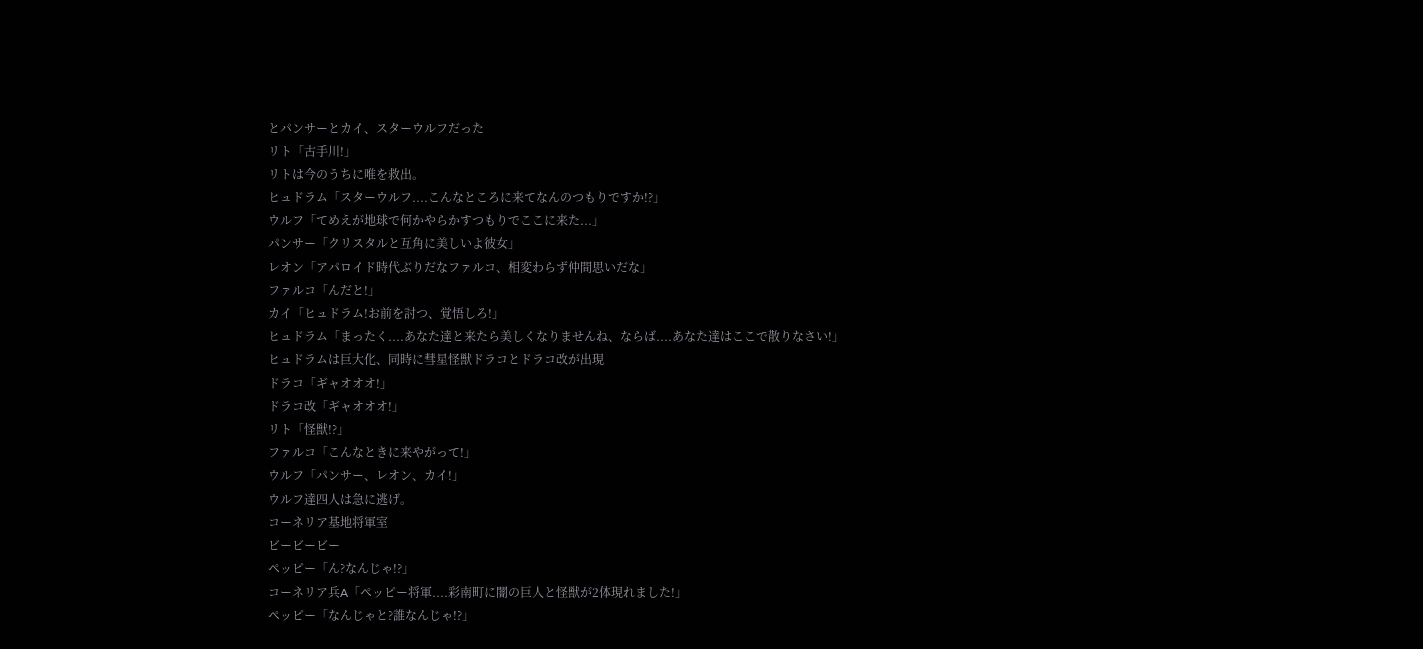とパンサーとカイ、スターウルフだった
リト「古手川!」
リトは今のうちに唯を救出。
ヒュドラム「スターウルフ....こんなところに来てなんのつもりですか!?」
ウルフ「てめえが地球で何かやらかすつもりでここに来た...」
パンサー「クリスタルと互角に美しいよ彼女」
レオン「アパロイド時代ぶりだなファルコ、相変わらず仲間思いだな」
ファルコ「んだと!」
カイ「ヒュドラム!お前を討つ、覚悟しろ!」
ヒュドラム「まったく....あなた達と来たら美しくなりませんね、ならば....あなた達はここで散りなさい!」
ヒュドラムは巨大化、同時に彗星怪獣ドラコとドラコ改が出現
ドラコ「ギャオオオ!」
ドラコ改「ギャオオオ!」
リト「怪獣!?」
ファルコ「こんなときに来やがって!」
ウルフ「パンサー、レオン、カイ!」
ウルフ達四人は急に逃げ。
コーネリア基地将軍室
ビービービー
ペッピー「ん?なんじゃ!?」
コーネリア兵A「ペッピー将軍....彩南町に闇の巨人と怪獣が2体現れました!」
ペッピー「なんじゃと?誰なんじゃ!?」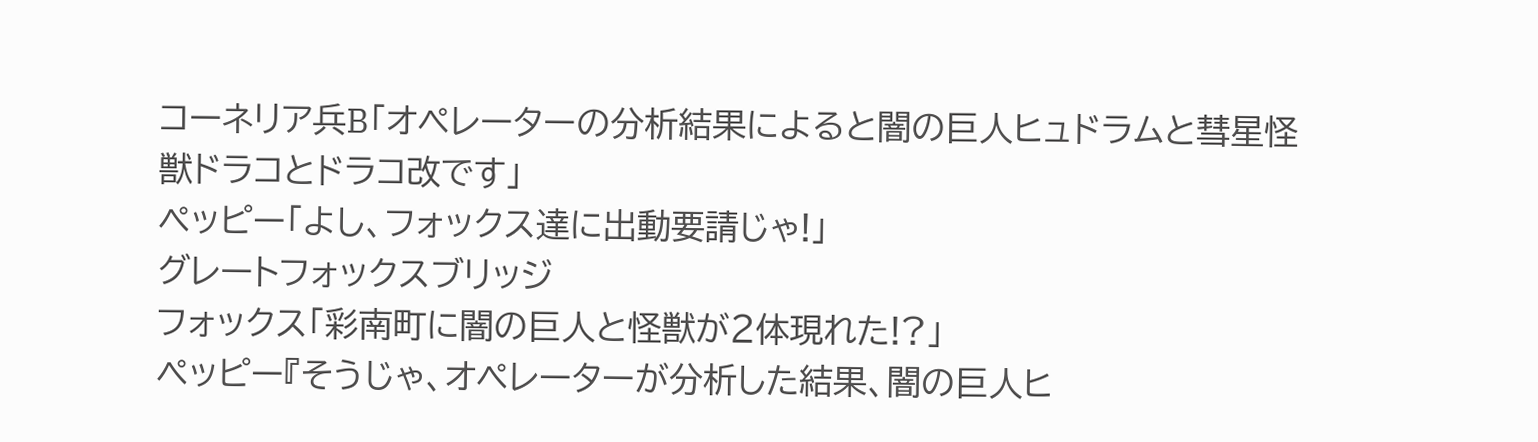コーネリア兵B「オペレーターの分析結果によると闇の巨人ヒュドラムと彗星怪獣ドラコとドラコ改です」
ペッピー「よし、フォックス達に出動要請じゃ!」
グレートフォックスブリッジ
フォックス「彩南町に闇の巨人と怪獣が2体現れた!?」
ペッピー『そうじゃ、オペレーターが分析した結果、闇の巨人ヒ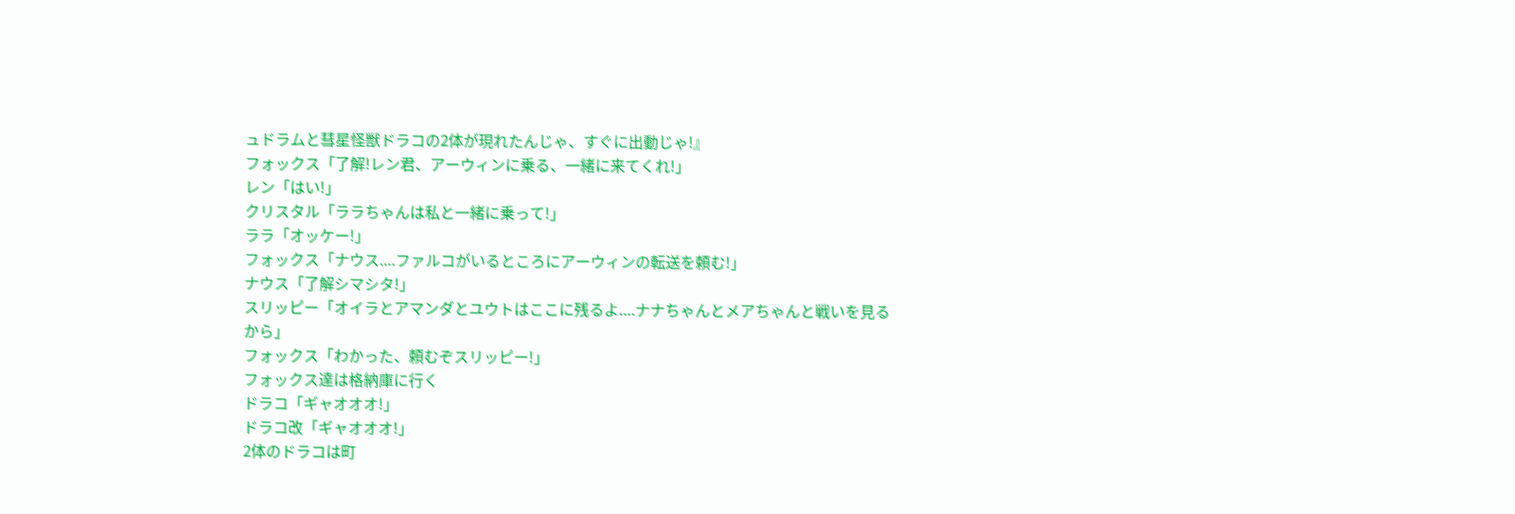ュドラムと彗星怪獣ドラコの2体が現れたんじゃ、すぐに出動じゃ!』
フォックス「了解!レン君、アーウィンに乗る、一緒に来てくれ!」
レン「はい!」
クリスタル「ララちゃんは私と一緒に乗って!」
ララ「オッケー!」
フォックス「ナウス....ファルコがいるところにアーウィンの転送を頼む!」
ナウス「了解シマシタ!」
スリッピー「オイラとアマンダとユウトはここに残るよ....ナナちゃんとメアちゃんと戦いを見るから」
フォックス「わかった、頼むぞスリッピー!」
フォックス達は格納庫に行く
ドラコ「ギャオオオ!」
ドラコ改「ギャオオオ!」
2体のドラコは町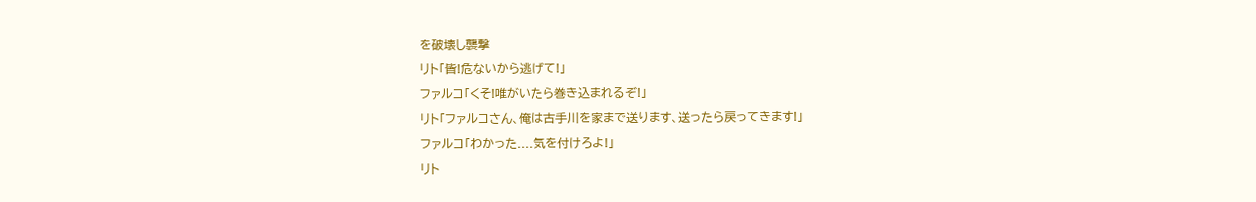を破壊し襲撃
リト「皆!危ないから逃げて!」
ファルコ「くそ!唯がいたら巻き込まれるぞ!」
リト「ファルコさん、俺は古手川を家まで送ります、送ったら戻ってきます!」
ファルコ「わかった....気を付けろよ!」
リト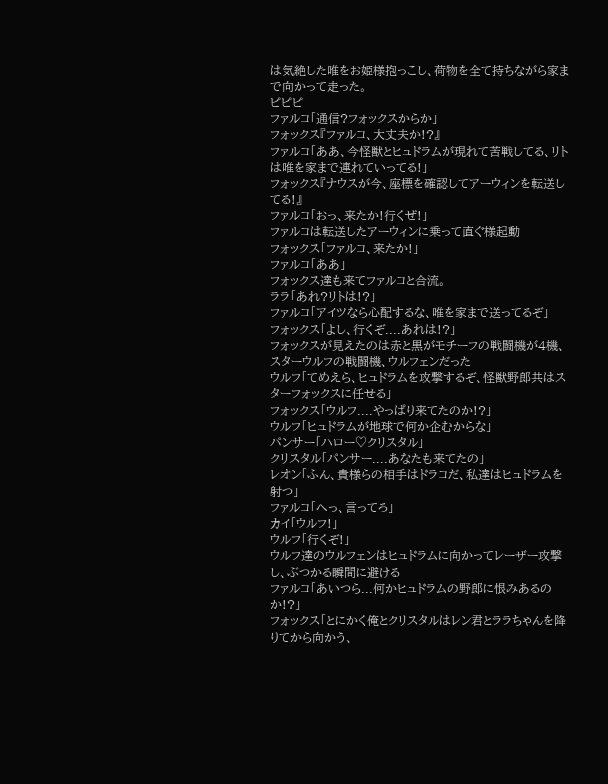は気絶した唯をお姫様抱っこし、荷物を全て持ちながら家まで向かって走った。
ピピピ
ファルコ「通信?フォックスからか」
フォックス『ファルコ、大丈夫か!?』
ファルコ「ああ、今怪獣とヒュドラムが現れて苦戦してる、リトは唯を家まで連れていってる!」
フォックス『ナウスが今、座標を確認してアーウィンを転送してる!』
ファルコ「おっ、来たか!行くぜ!」
ファルコは転送したアーウィンに乗って直ぐ様起動
フォックス「ファルコ、来たか!」
ファルコ「ああ」
フォックス達も来てファルコと合流。
ララ「あれ?リトは!?」
ファルコ「アイツなら心配するな、唯を家まで送ってるぞ」
フォックス「よし、行くぞ....あれは!?」
フォックスが見えたのは赤と黒がモチーフの戦闘機が4機、スターウルフの戦闘機、ウルフェンだった
ウルフ「てめえら、ヒュドラムを攻撃するぞ、怪獣野郎共はスターフォックスに任せる」
フォックス「ウルフ....やっぱり来てたのか!?」
ウルフ「ヒュドラムが地球で何か企むからな」
パンサー「ハロー♡クリスタル」
クリスタル「パンサー....あなたも来てたの」
レオン「ふん、貴様らの相手はドラコだ、私達はヒュドラムを射つ」
ファルコ「へっ、言ってろ」
カイ「ウルフ!」
ウルフ「行くぞ!」
ウルフ達のウルフェンはヒュドラムに向かってレーザー攻撃し、ぶつかる瞬間に避ける
ファルコ「あいつら...何かヒュドラムの野郎に恨みあるのか!?」
フォックス「とにかく俺とクリスタルはレン君とララちゃんを降りてから向かう、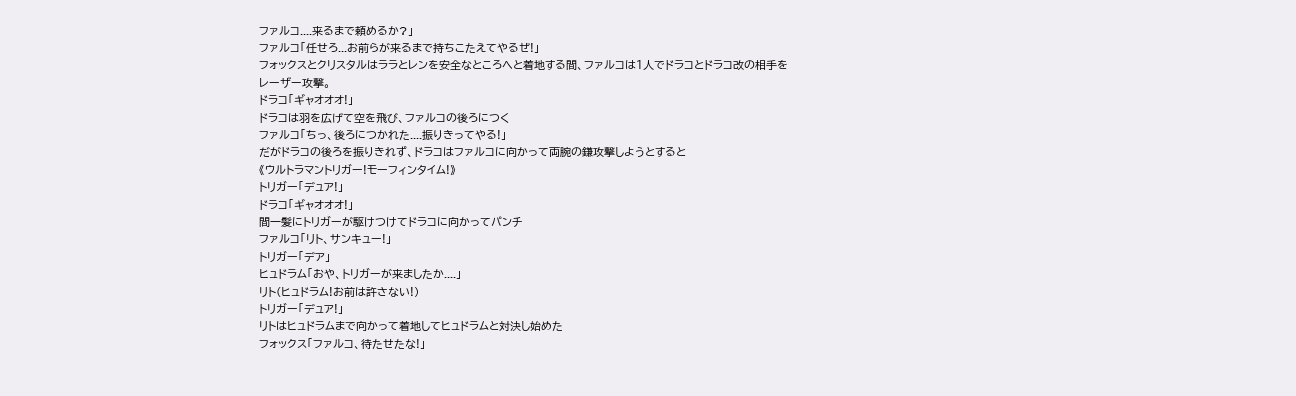ファルコ....来るまで頼めるか?」
ファルコ「任せろ...お前らが来るまで持ちこたえてやるぜ!」
フォックスとクリスタルはララとレンを安全なところへと着地する間、ファルコは1人でドラコとドラコ改の相手をレーザー攻撃。
ドラコ「ギャオオオ!」
ドラコは羽を広げて空を飛び、ファルコの後ろにつく
ファルコ「ちっ、後ろにつかれた....振りきってやる!」
だがドラコの後ろを振りきれず、ドラコはファルコに向かって両腕の鎌攻撃しようとすると
《ウルトラマントリガー!モーフィンタイム!》
トリガー「デュア!」
ドラコ「ギャオオオ!」
間一髪にトリガーが駆けつけてドラコに向かってパンチ
ファルコ「リト、サンキュー!」
トリガー「デア」
ヒュドラム「おや、トリガーが来ましたか....」
リト(ヒュドラム!お前は許さない!)
トリガー「デュア!」
リトはヒュドラムまで向かって着地してヒュドラムと対決し始めた
フォックス「ファルコ、待たせたな!」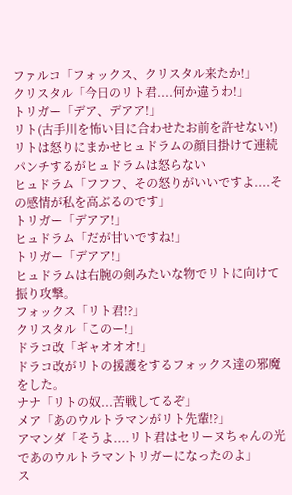ファルコ「フォックス、クリスタル来たか!」
クリスタル「今日のリト君....何か違うわ!」
トリガー「デア、デアア!」
リト(古手川を怖い目に合わせたお前を許せない!)
リトは怒りにまかせヒュドラムの顔目掛けて連続パンチするがヒュドラムは怒らない
ヒュドラム「フフフ、その怒りがいいですよ....その感情が私を高ぶるのです」
トリガー「デアア!」
ヒュドラム「だが甘いですね!」
トリガー「デアア!」
ヒュドラムは右腕の剣みたいな物でリトに向けて振り攻撃。
フォックス「リト君!?」
クリスタル「このー!」
ドラコ改「ギャオオオ!」
ドラコ改がリトの援護をするフォックス達の邪魔をした。
ナナ「リトの奴...苦戦してるぞ」
メア「あのウルトラマンがリト先輩!?」
アマンダ「そうよ....リト君はセリーヌちゃんの光であのウルトラマントリガーになったのよ」
ス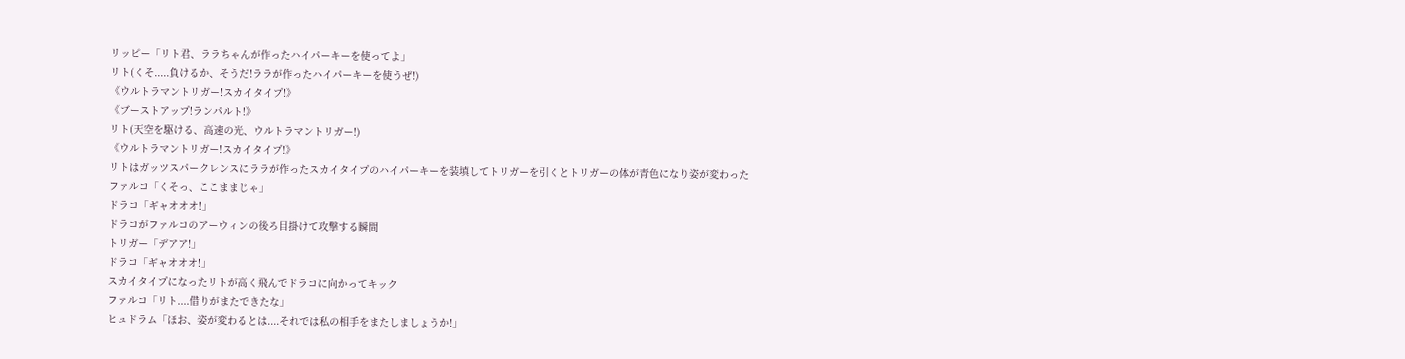リッピー「リト君、ララちゃんが作ったハイパーキーを使ってよ」
リト(くそ.....負けるか、そうだ!ララが作ったハイパーキーを使うぜ!)
《ウルトラマントリガー!スカイタイプ!》
《ブーストアップ!ランパルト!》
リト(天空を駆ける、高速の光、ウルトラマントリガー!)
《ウルトラマントリガー!スカイタイプ!》
リトはガッツスパークレンスにララが作ったスカイタイプのハイパーキーを装填してトリガーを引くとトリガーの体が青色になり姿が変わった
ファルコ「くそっ、ここままじゃ」
ドラコ「ギャオオオ!」
ドラコがファルコのアーウィンの後ろ目掛けて攻撃する瞬間
トリガー「デアア!」
ドラコ「ギャオオオ!」
スカイタイプになったリトが高く飛んでドラコに向かってキック
ファルコ「リト....借りがまたできたな」
ヒュドラム「ほお、姿が変わるとは....それでは私の相手をまたしましょうか!」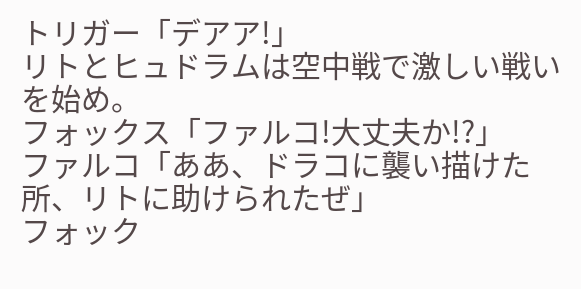トリガー「デアア!」
リトとヒュドラムは空中戦で激しい戦いを始め。
フォックス「ファルコ!大丈夫か!?」
ファルコ「ああ、ドラコに襲い描けた所、リトに助けられたぜ」
フォック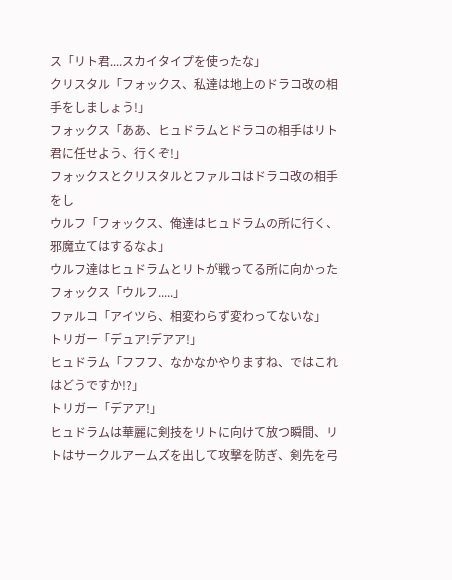ス「リト君....スカイタイプを使ったな」
クリスタル「フォックス、私達は地上のドラコ改の相手をしましょう!」
フォックス「ああ、ヒュドラムとドラコの相手はリト君に任せよう、行くぞ!」
フォックスとクリスタルとファルコはドラコ改の相手をし
ウルフ「フォックス、俺達はヒュドラムの所に行く、邪魔立てはするなよ」
ウルフ達はヒュドラムとリトが戦ってる所に向かった
フォックス「ウルフ.....」
ファルコ「アイツら、相変わらず変わってないな」
トリガー「デュア!デアア!」
ヒュドラム「フフフ、なかなかやりますね、ではこれはどうですか!?」
トリガー「デアア!」
ヒュドラムは華麗に剣技をリトに向けて放つ瞬間、リトはサークルアームズを出して攻撃を防ぎ、剣先を弓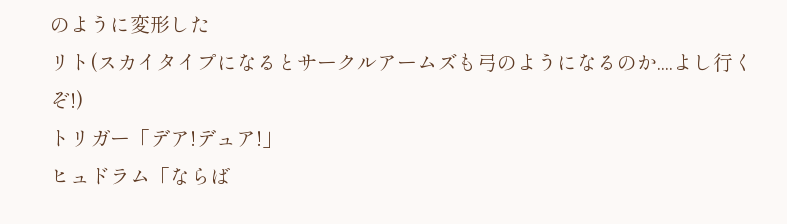のように変形した
リト(スカイタイプになるとサークルアームズも弓のようになるのか....よし行くぞ!)
トリガー「デア!デュア!」
ヒュドラム「ならば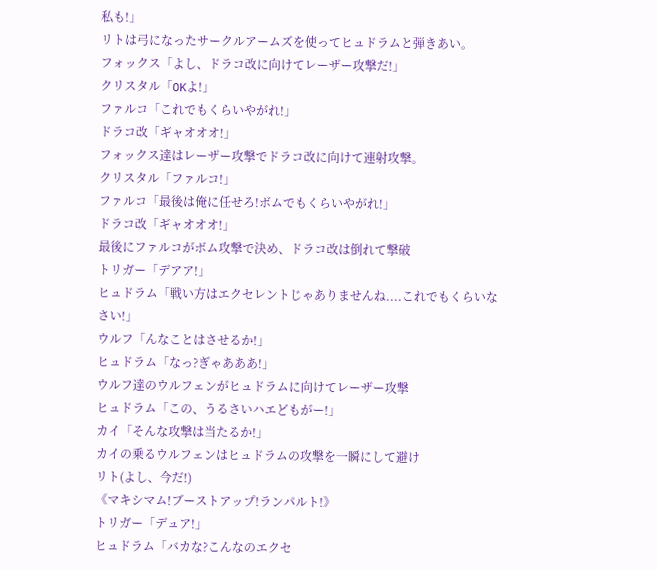私も!」
リトは弓になったサークルアームズを使ってヒュドラムと弾きあい。
フォックス「よし、ドラコ改に向けてレーザー攻撃だ!」
クリスタル「OKよ!」
ファルコ「これでもくらいやがれ!」
ドラコ改「ギャオオオ!」
フォックス達はレーザー攻撃でドラコ改に向けて連射攻撃。
クリスタル「ファルコ!」
ファルコ「最後は俺に任せろ!ボムでもくらいやがれ!」
ドラコ改「ギャオオオ!」
最後にファルコがボム攻撃で決め、ドラコ改は倒れて撃破
トリガー「デアア!」
ヒュドラム「戦い方はエクセレントじゃありませんね....これでもくらいなさい!」
ウルフ「んなことはさせるか!」
ヒュドラム「なっ?ぎゃあああ!」
ウルフ達のウルフェンがヒュドラムに向けてレーザー攻撃
ヒュドラム「この、うるさいハエどもがー!」
カイ「そんな攻撃は当たるか!」
カイの乗るウルフェンはヒュドラムの攻撃を一瞬にして避け
リト(よし、今だ!)
《マキシマム!ブーストアップ!ランパルト!》
トリガー「デュア!」
ヒュドラム「バカな?こんなのエクセ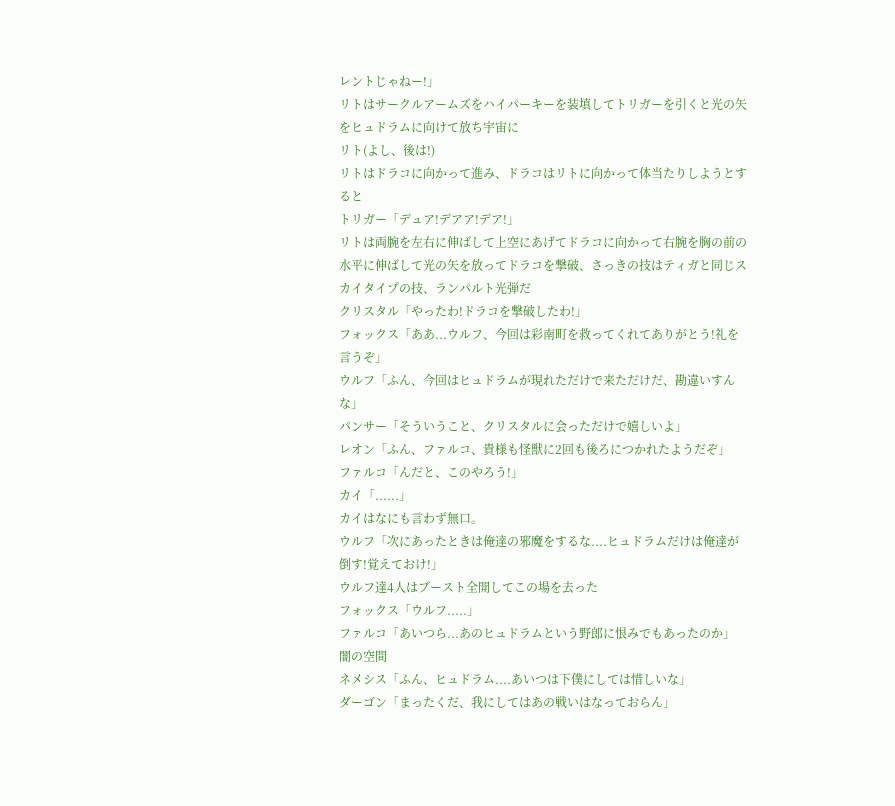レントじゃねー!」
リトはサークルアームズをハイパーキーを装填してトリガーを引くと光の矢をヒュドラムに向けて放ち宇宙に
リト(よし、後は!)
リトはドラコに向かって進み、ドラコはリトに向かって体当たりしようとすると
トリガー「デュア!デアア!デア!」
リトは両腕を左右に伸ばして上空にあげてドラコに向かって右腕を胸の前の水平に伸ばして光の矢を放ってドラコを撃破、さっきの技はティガと同じスカイタイプの技、ランパルト光弾だ
クリスタル「やったわ!ドラコを撃破したわ!」
フォックス「ああ...ウルフ、今回は彩南町を救ってくれてありがとう!礼を言うぞ」
ウルフ「ふん、今回はヒュドラムが現れただけで来ただけだ、勘違いすんな」
パンサー「そういうこと、クリスタルに会っただけで嬉しいよ」
レオン「ふん、ファルコ、貴様も怪獣に2回も後ろにつかれたようだぞ」
ファルコ「んだと、このやろう!」
カイ「......」
カイはなにも言わず無口。
ウルフ「次にあったときは俺達の邪魔をするな....ヒュドラムだけは俺達が倒す!覚えておけ!」
ウルフ達4人はブースト全開してこの場を去った
フォックス「ウルフ.....」
ファルコ「あいつら...あのヒュドラムという野郎に恨みでもあったのか」
闇の空間
ネメシス「ふん、ヒュドラム....あいつは下僕にしては惜しいな」
ダーゴン「まったくだ、我にしてはあの戦いはなっておらん」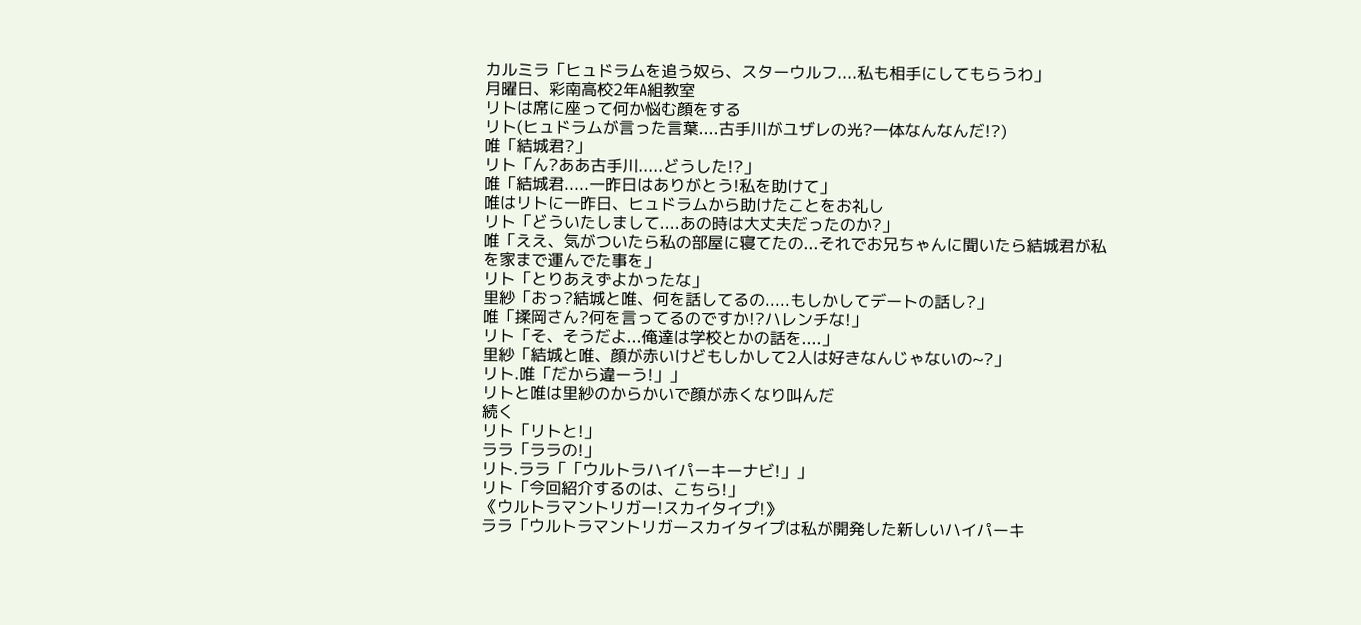カルミラ「ヒュドラムを追う奴ら、スターウルフ....私も相手にしてもらうわ」
月曜日、彩南高校2年A組教室
リトは席に座って何か悩む顔をする
リト(ヒュドラムが言った言葉....古手川がユザレの光?一体なんなんだ!?)
唯「結城君?」
リト「ん?ああ古手川.....どうした!?」
唯「結城君.....一昨日はありがとう!私を助けて」
唯はリトに一昨日、ヒュドラムから助けたことをお礼し
リト「どういたしまして....あの時は大丈夫だったのか?」
唯「ええ、気がついたら私の部屋に寝てたの...それでお兄ちゃんに聞いたら結城君が私を家まで運んでた事を」
リト「とりあえずよかったな」
里紗「おっ?結城と唯、何を話してるの.....もしかしてデートの話し?」
唯「揉岡さん?何を言ってるのですか!?ハレンチな!」
リト「そ、そうだよ...俺達は学校とかの話を....」
里紗「結城と唯、顔が赤いけどもしかして2人は好きなんじゃないの~?」
リト.唯「だから違ーう!」」
リトと唯は里紗のからかいで顔が赤くなり叫んだ
続く
リト「リトと!」
ララ「ララの!」
リト.ララ「「ウルトラハイパーキーナビ!」」
リト「今回紹介するのは、こちら!」
《ウルトラマントリガー!スカイタイプ!》
ララ「ウルトラマントリガースカイタイプは私が開発した新しいハイパーキ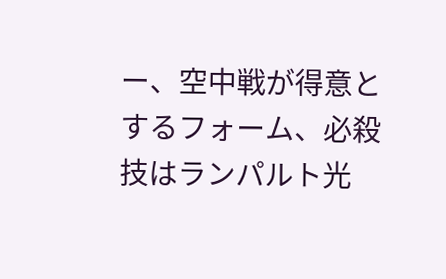ー、空中戦が得意とするフォーム、必殺技はランパルト光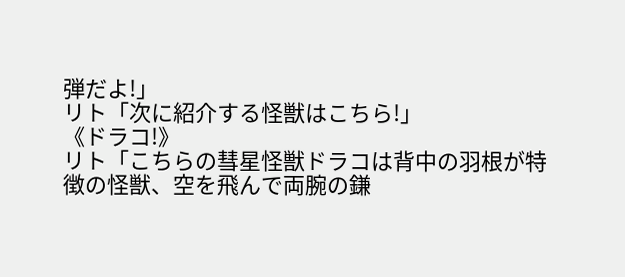弾だよ!」
リト「次に紹介する怪獣はこちら!」
《ドラコ!》
リト「こちらの彗星怪獣ドラコは背中の羽根が特徴の怪獣、空を飛んで両腕の鎌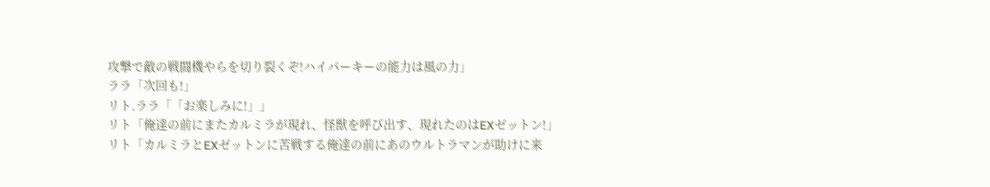攻撃で敵の戦闘機やらを切り裂くぞ!ハイパーキーの能力は風の力」
ララ「次回も!」
リト.ララ「「お楽しみに!」」
リト「俺達の前にまたカルミラが現れ、怪獣を呼び出す、現れたのはEXゼットン!」
リト「カルミラとEXゼットンに苦戦する俺達の前にあのウルトラマンが助けに来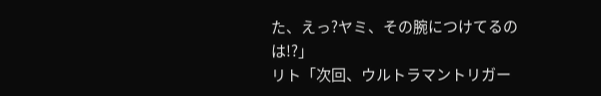た、えっ?ヤミ、その腕につけてるのは!?」
リト「次回、ウルトラマントリガー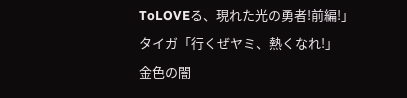ToLOVEる、現れた光の勇者!前編!」
タイガ「行くぜヤミ、熱くなれ!」
金色の闇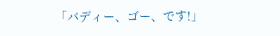「バディー、ゴー、です!」